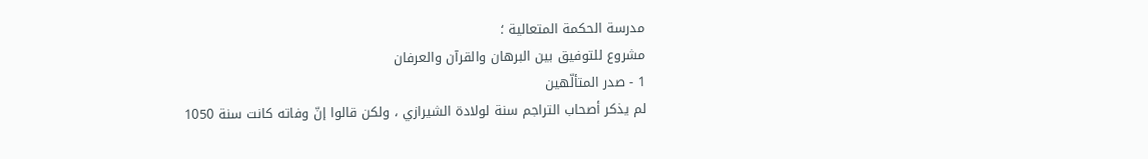مدرسة الحكمة المتعالية ؛
مشروع للتوفيق بين البرهان والقرآن والعرفان
1 - صدر المتألّهين
لم يذكر أصحاب التراجم سنة لولادة الشيرازي ، ولكن قالوا إنّ وفاته كانت سنة 1050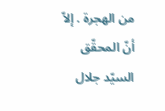من الهجرة . إلاّ أنّ المحقّق السيّد جلال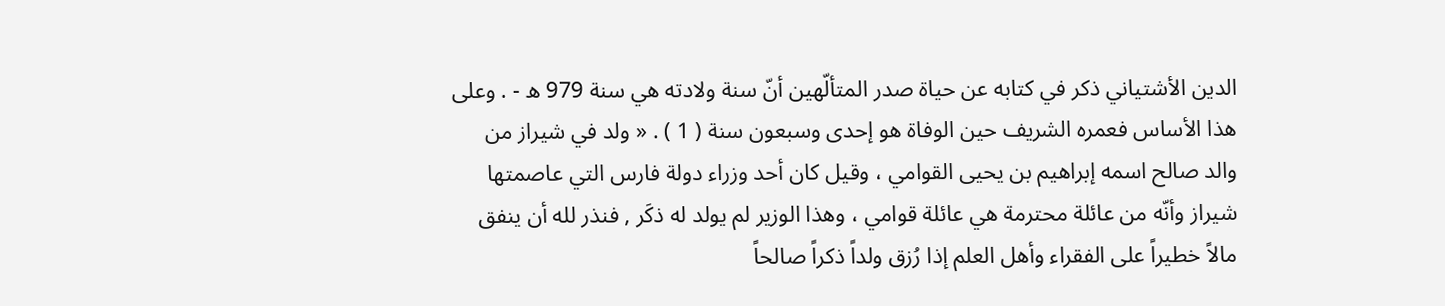الدين الأشتياني ذكر في كتابه عن حياة صدر المتألّهين أنّ سنة ولادته هي سنة 979 ه - . وعلى هذا الأساس فعمره الشريف حين الوفاة هو إحدى وسبعون سنة ( 1 ) . « ولد في شيراز من والد صالح اسمه إبراهيم بن يحيى القوامي ، وقيل كان أحد وزراء دولة فارس التي عاصمتها شيراز وأنّه من عائلة محترمة هي عائلة قوامي ، وهذا الوزير لم يولد له ذكَر , فنذر لله أن ينفق مالاً خطيراً على الفقراء وأهل العلم إذا رُزق ولداً ذكراً صالحاً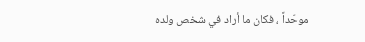موحّداً ، فكان ما أراد في شخص ولده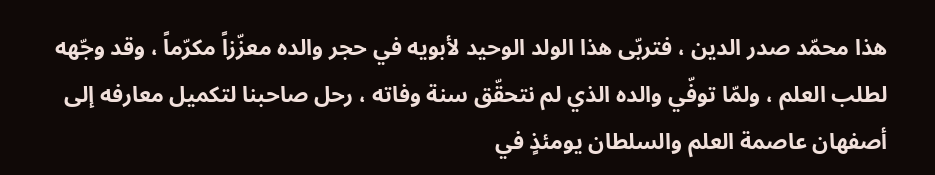هذا محمّد صدر الدين ، فتربّى هذا الولد الوحيد لأبويه في حجر والده معزّزاً مكرّماً ، وقد وجّهه لطلب العلم ، ولمّا توفّي والده الذي لم نتحقّق سنة وفاته ، رحل صاحبنا لتكميل معارفه إلى أصفهان عاصمة العلم والسلطان يومئذٍ في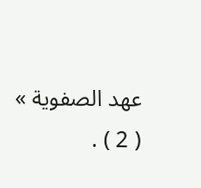عهد الصفوية » ( 2 ) .